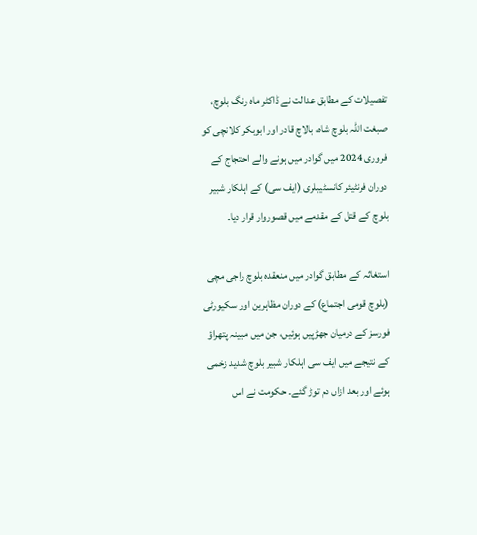تفصیلات کے مطابق عدالت نے ڈاکٹر ماہ رنگ بلوچ، صبغت اللہ بلوچ شاہ، بالاچ قادر اور ابوبکر کلانچی کو فروری 2024 میں گوادر میں ہونے والے احتجاج کے دوران فرنٹیئر کانسٹیبلری (ایف سی) کے اہلکار شبیر بلوچ کے قتل کے مقدمے میں قصوروار قرار دیا۔

استغاثہ کے مطابق گوادر میں منعقدہ بلوچ راجی مچی (بلوچ قومی اجتماع) کے دوران مظاہرین اور سکیورٹی فورسز کے درمیان جھڑپیں ہوئیں، جن میں مبینہ پتھراؤ کے نتیجے میں ایف سی اہلکار شبیر بلوچ شدید زخمی ہوئے اور بعد ازاں دم توڑ گئے۔ حکومت نے اس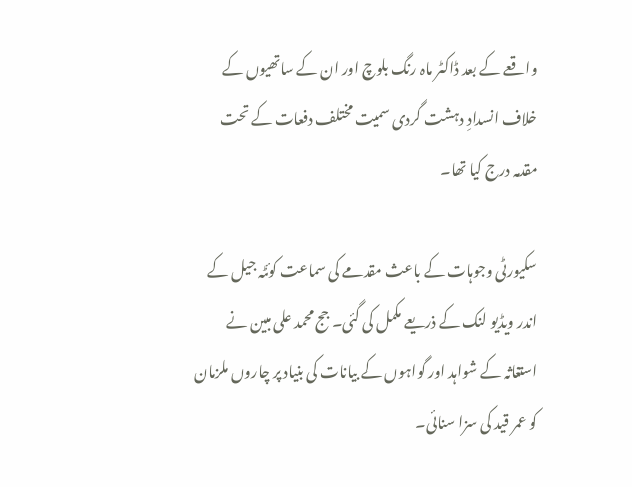واقعے کے بعد ڈاکٹر ماہ رنگ بلوچ اور ان کے ساتھیوں کے خلاف انسدادِ دہشت گردی سمیت مختلف دفعات کے تحت مقدمہ درج کیا تھا۔

سکیورٹی وجوہات کے باعث مقدمے کی سماعت کوئٹہ جیل کے اندر ویڈیو لنک کے ذریعے مکمل کی گئی۔ جج محمد علی مبین نے استغاثہ کے شواہد اور گواہوں کے بیانات کی بنیاد پر چاروں ملزمان کو عمر قید کی سزا سنائی۔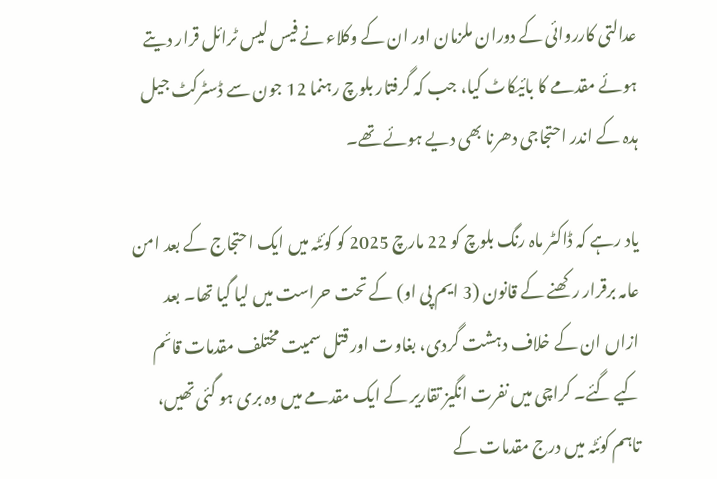عدالتی کارروائی کے دوران ملزمان اور ان کے وکلاء نے فیس لیس ٹرائل قرار دیتے ہوئے مقدمے کا بائیکاٹ کیا، جب کہ گرفتار بلوچ رہنما 12 جون سے ڈسٹرکٹ جیل ہدہ کے اندر احتجاجی دھرنا بھی دیے ہوئے تھے۔

یاد رہے کہ ڈاکٹر ماہ رنگ بلوچ کو 22 مارچ 2025 کو کوئٹہ میں ایک احتجاج کے بعد امن عامہ برقرار رکھنے کے قانون (3 ایم پی او) کے تحت حراست میں لیا گیا تھا۔ بعد ازاں ان کے خلاف دہشت گردی، بغاوت اور قتل سمیت مختلف مقدمات قائم کیے گئے۔ کراچی میں نفرت انگیز تقاریر کے ایک مقدمے میں وہ بری ہو گئی تھیں، تاہم کوئٹہ میں درج مقدمات کے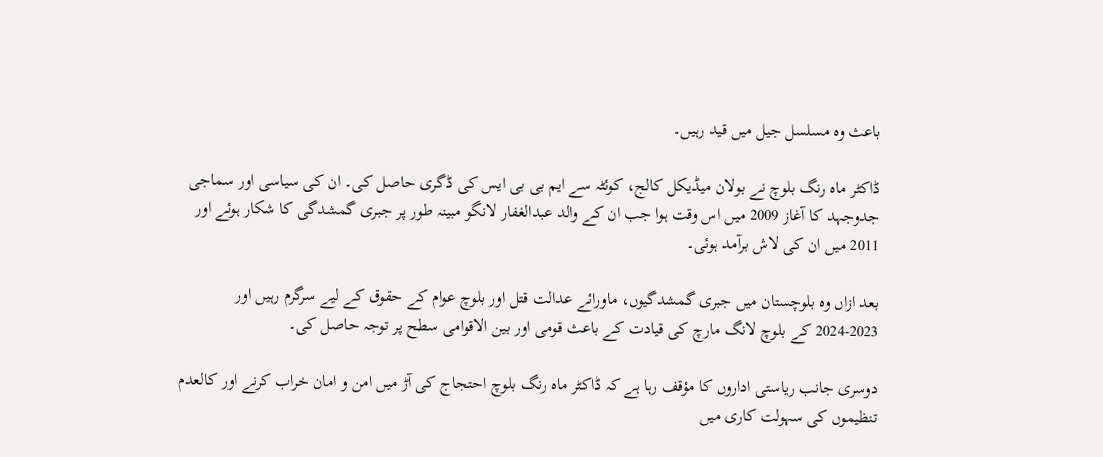باعث وہ مسلسل جیل میں قید رہیں۔

ڈاکٹر ماہ رنگ بلوچ نے بولان میڈیکل کالج، کوئٹہ سے ایم بی بی ایس کی ڈگری حاصل کی۔ ان کی سیاسی اور سماجی جدوجہد کا آغاز 2009 میں اس وقت ہوا جب ان کے والد عبدالغفار لانگو مبینہ طور پر جبری گمشدگی کا شکار ہوئے اور 2011 میں ان کی لاش برآمد ہوئی۔

بعد ازاں وہ بلوچستان میں جبری گمشدگیوں، ماورائے عدالت قتل اور بلوچ عوام کے حقوق کے لیے سرگرم رہیں اور 2023-2024 کے بلوچ لانگ مارچ کی قیادت کے باعث قومی اور بین الاقوامی سطح پر توجہ حاصل کی۔

دوسری جانب ریاستی اداروں کا مؤقف رہا ہے کہ ڈاکٹر ماہ رنگ بلوچ احتجاج کی آڑ میں امن و امان خراب کرنے اور کالعدم تنظیموں کی سہولت کاری میں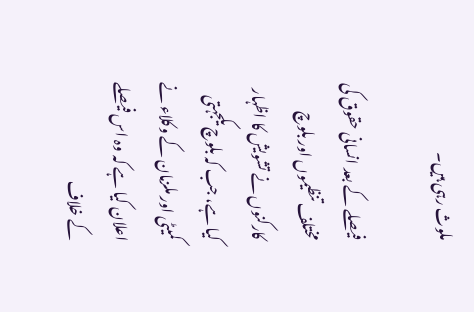ملوث رہی ہیں۔

فیصلے کے بعد انسانی حقوق کی مختلف تنظیموں اور بلوچ کارکنوں نے تشویش کا اظہار کیا ہے، جب کہ بلوچ یکجہتی کمیٹی اور ملزمان کے وکلاء نے اعلان کیا ہے کہ وہ اس فیصلے کے خلاف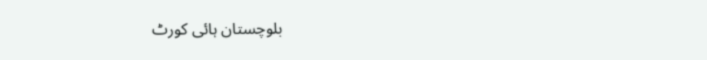بلوچستان ہائی کورٹ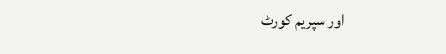اور سپریم کورٹ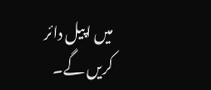میں اپیل دائر کریں گے۔